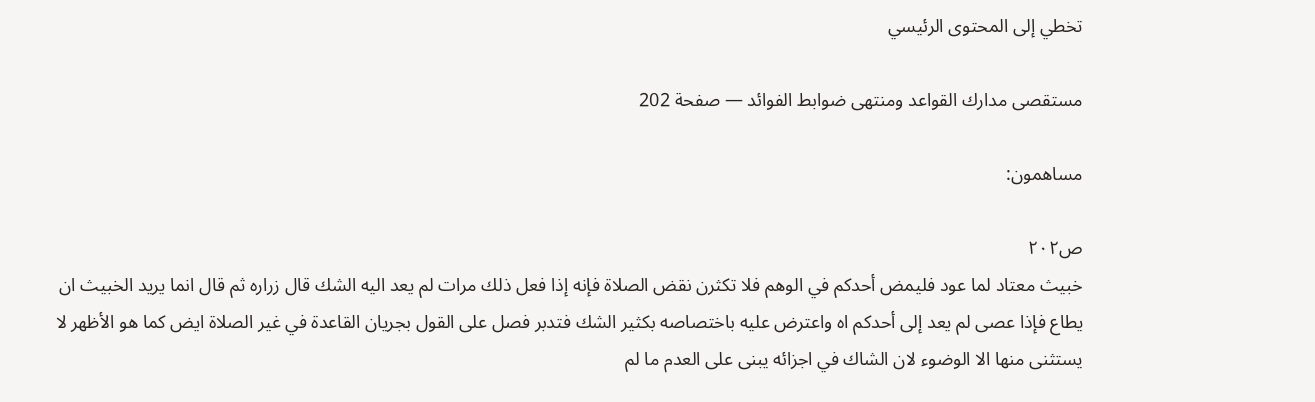تخطي إلى المحتوى الرئيسي

مستقصى مدارك القواعد ومنتهى ضوابط الفوائد — صفحة 202

مساهمون:

ص٢٠٢
خبيث معتاد لما عود فليمض أحدكم في الوهم فلا تكثرن نقض الصلاة فإنه إذا فعل ذلك مرات لم يعد اليه الشك قال زراره ثم قال انما يريد الخبيث ان يطاع فإذا عصى لم يعد إلى أحدكم اه واعترض عليه باختصاصه بكثير الشك فتدبر فصل على القول بجريان القاعدة في غير الصلاة ايض كما هو الأظهر لا يستثنى منها الا الوضوء لان الشاك في اجزائه يبنى على العدم ما لم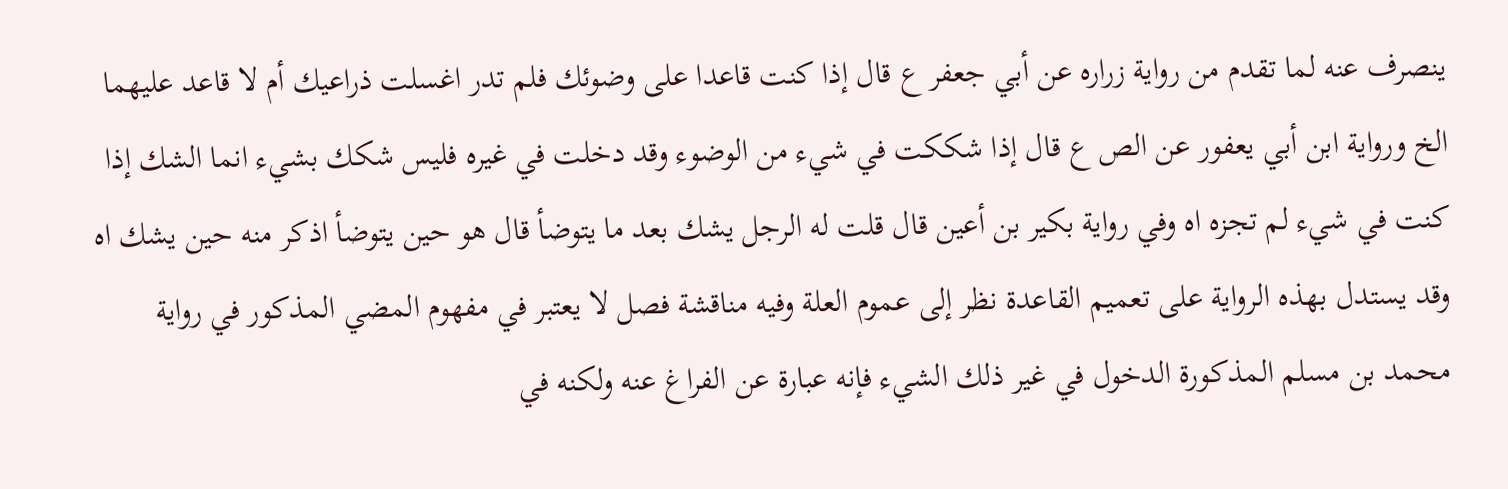ينصرف عنه لما تقدم من رواية زراره عن أبي جعفر ع قال إذا كنت قاعدا على وضوئك فلم تدر اغسلت ذراعيك أم لا قاعد عليهما الخ ورواية ابن أبي يعفور عن الص ع قال إذا شككت في شيء من الوضوء وقد دخلت في غيره فليس شكك بشيء انما الشك إذا كنت في شيء لم تجزه اه وفي رواية بكير بن أعين قال قلت له الرجل يشك بعد ما يتوضأ قال هو حين يتوضأ اذكر منه حين يشك اه وقد يستدل بهذه الرواية على تعميم القاعدة نظر إلى عموم العلة وفيه مناقشة فصل لا يعتبر في مفهوم المضي المذكور في رواية محمد بن مسلم المذكورة الدخول في غير ذلك الشيء فإنه عبارة عن الفراغ عنه ولكنه في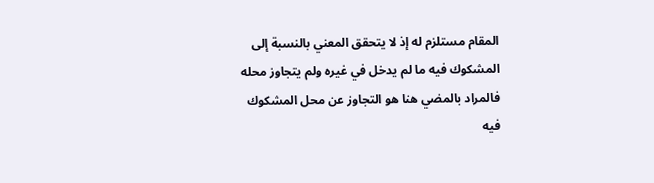المقام مستلزم له إذ لا يتحقق المعني بالنسبة إلى المشكوك فيه ما لم يدخل في غيره ولم يتجاوز محله فالمراد بالمضي هنا هو التجاوز عن محل المشكوك فيه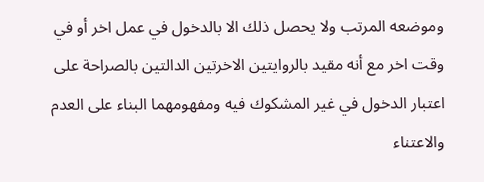وموضعه المرتب ولا يحصل ذلك الا بالدخول في عمل اخر أو في وقت اخر مع أنه مقيد بالروايتين الاخرتين الدالتين بالصراحة على اعتبار الدخول في غير المشكوك فيه ومفهومهما البناء على العدم والاعتناء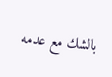بالشك مع عدمه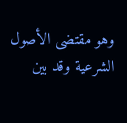وهو مقتضى الأصول الشرعية وقد بين